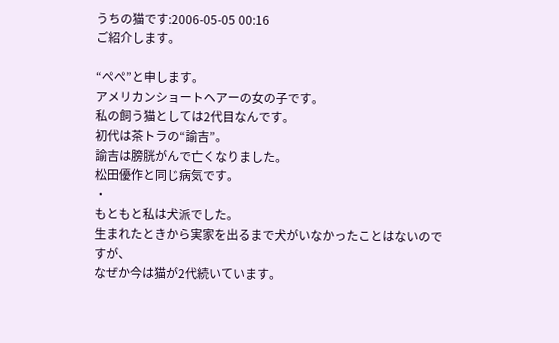うちの猫です:2006-05-05 00:16
ご紹介します。

“ぺぺ”と申します。
アメリカンショートヘアーの女の子です。
私の飼う猫としては2代目なんです。
初代は茶トラの“諭吉”。
諭吉は膀胱がんで亡くなりました。
松田優作と同じ病気です。
・
もともと私は犬派でした。
生まれたときから実家を出るまで犬がいなかったことはないのですが、
なぜか今は猫が2代続いています。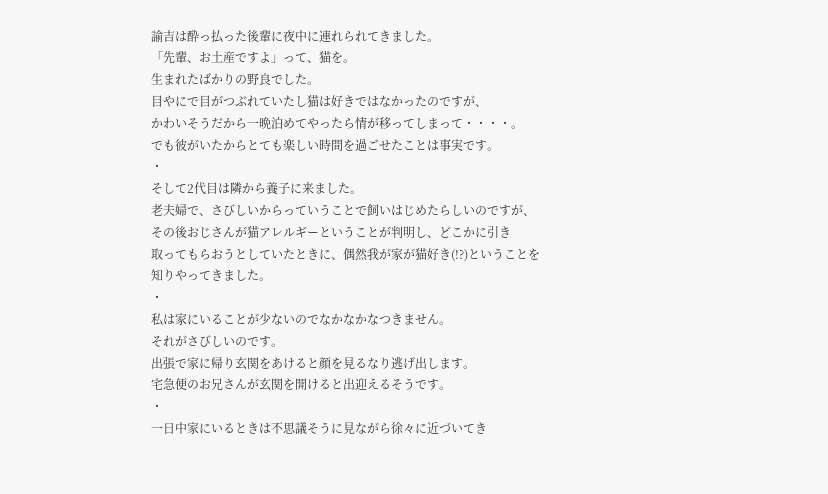諭吉は酔っ払った後輩に夜中に連れられてきました。
「先輩、お土産ですよ」って、猫を。
生まれたばかりの野良でした。
目やにで目がつぶれていたし猫は好きではなかったのですが、
かわいそうだから一晩泊めてやったら情が移ってしまって・・・・。
でも彼がいたからとても楽しい時間を過ごせたことは事実です。
・
そして2代目は隣から養子に来ました。
老夫婦で、さびしいからっていうことで飼いはじめたらしいのですが、
その後おじさんが猫アレルギーということが判明し、どこかに引き
取ってもらおうとしていたときに、偶然我が家が猫好き(!?)ということを
知りやってきました。
・
私は家にいることが少ないのでなかなかなつきません。
それがさびしいのです。
出張で家に帰り玄関をあけると顔を見るなり逃げ出します。
宅急便のお兄さんが玄関を開けると出迎えるそうです。
・
一日中家にいるときは不思議そうに見ながら徐々に近づいてき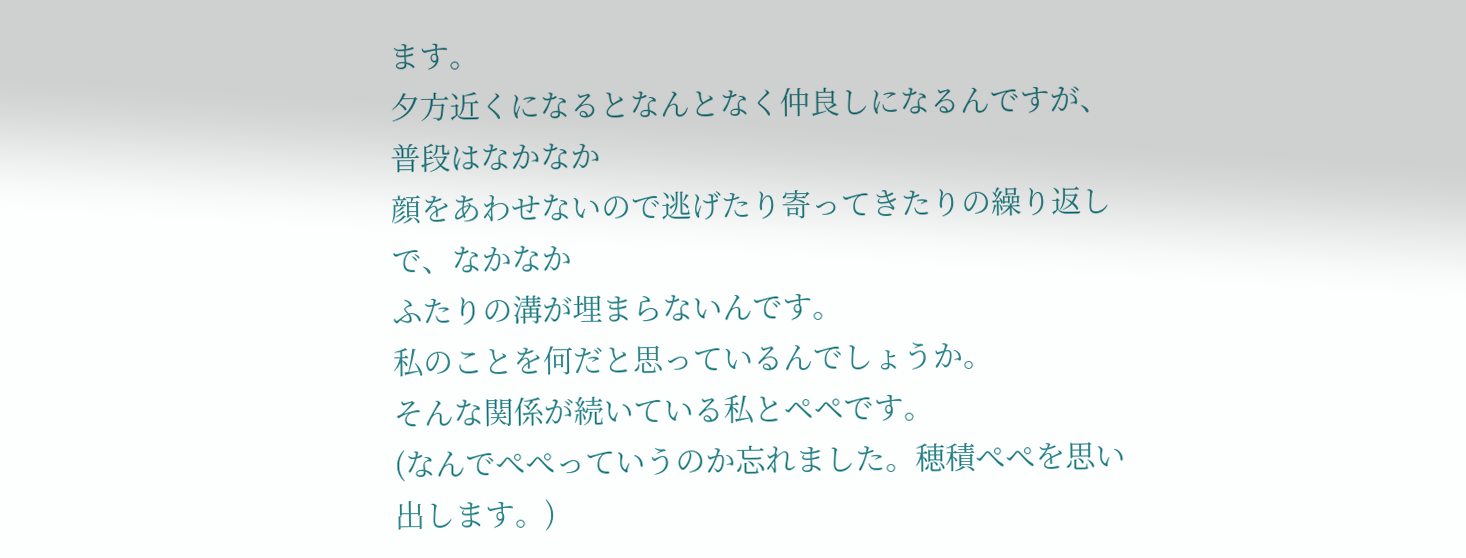ます。
夕方近くになるとなんとなく仲良しになるんですが、普段はなかなか
顔をあわせないので逃げたり寄ってきたりの繰り返しで、なかなか
ふたりの溝が埋まらないんです。
私のことを何だと思っているんでしょうか。
そんな関係が続いている私とペペです。
(なんでぺぺっていうのか忘れました。穂積ぺぺを思い出します。)